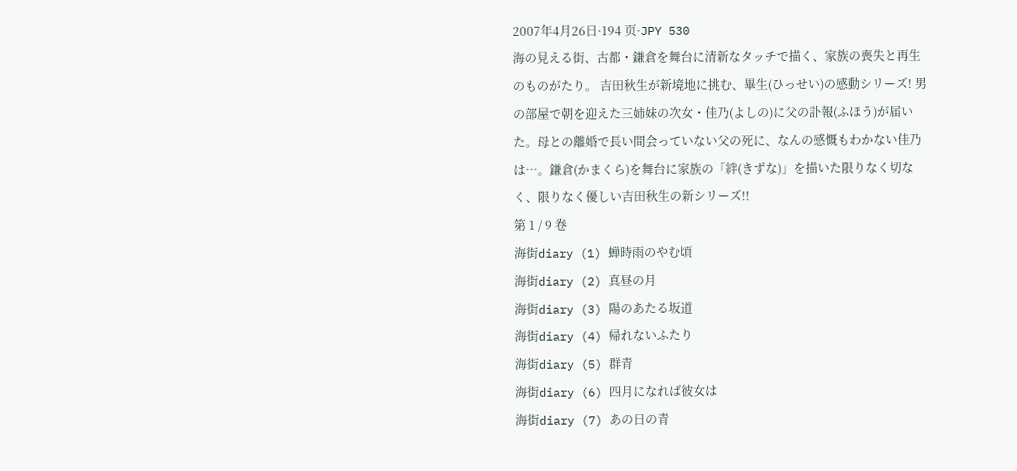2007年4月26日·194 页·JPY 530
海の見える街、古都・鎌倉を舞台に清新なタッチで描く、家族の喪失と再生のものがたり。 吉田秋生が新境地に挑む、畢生(ひっせい)の感動シリーズ! 男の部屋で朝を迎えた三姉妹の次女・佳乃(よしの)に父の訃報(ふほう)が届いた。母との離婚で長い間会っていない父の死に、なんの感慨もわかない佳乃は…。鎌倉(かまくら)を舞台に家族の「絆(きずな)」を描いた限りなく切なく、限りなく優しい吉田秋生の新シリーズ!!
第 1 / 9 卷
海街diary (1) 蝉時雨のやむ頃
海街diary (2) 真昼の月
海街diary (3) 陽のあたる坂道
海街diary (4) 帰れないふたり
海街diary (5) 群青
海街diary (6) 四月になれば彼女は
海街diary (7) あの日の青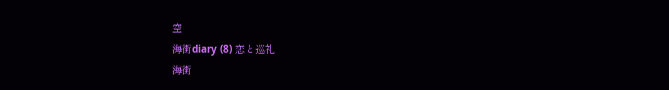空
海街diary (8) 恋と巡礼
海街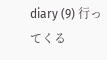diary (9) 行ってくる